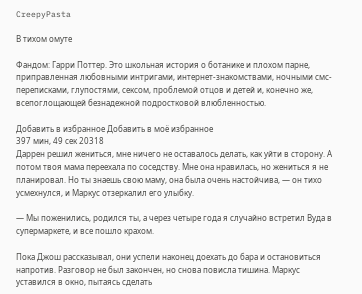CreepyPasta

В тихом омуте

Фандом: Гарри Поттер. Это школьная история о ботанике и плохом парне, приправленная любовными интригами, интернет-знакомствами, ночными смс-переписками, глупостями, сексом, проблемой отцов и детей и, конечно же, всепоглощающей безнадежной подростковой влюбленностью.

Добавить в избранное Добавить в моё избранное
397 мин, 49 сек 20318
Даррен решил жениться, мне ничего не оставалось делать, как уйти в сторону. А потом твоя мама переехала по соседству. Мне она нравилась, но жениться я не планировал. Но ты знаешь свою маму, она была очень настойчива, — он тихо усмехнулся, и Маркус отзеркалил его улыбку.

— Мы поженились, родился ты, а через четыре года я случайно встретил Вуда в супермаркете, и все пошло крахом.

Пока Джош рассказывал, они успели наконец доехать до бара и остановиться напротив. Разговор не был закончен, но снова повисла тишина. Маркус уставился в окно, пытаясь сделать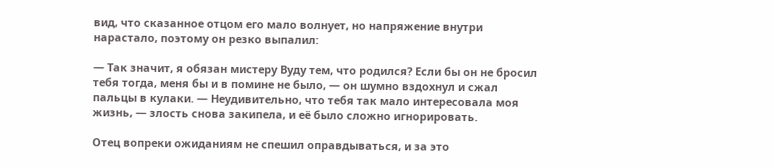вид, что сказанное отцом его мало волнует, но напряжение внутри нарастало, поэтому он резко выпалил:

— Так значит, я обязан мистеру Вуду тем, что родился? Если бы он не бросил тебя тогда, меня бы и в помине не было, — он шумно вздохнул и сжал пальцы в кулаки. — Неудивительно, что тебя так мало интересовала моя жизнь, — злость снова закипела, и её было сложно игнорировать.

Отец вопреки ожиданиям не спешил оправдываться, и за это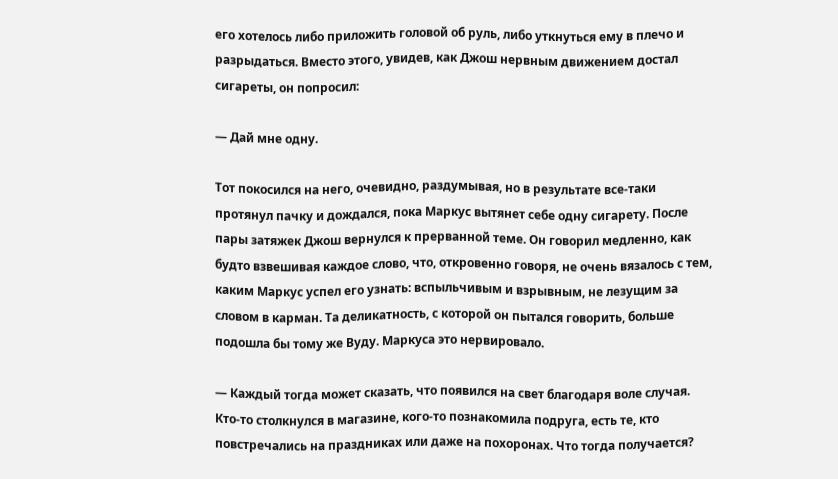его хотелось либо приложить головой об руль, либо уткнуться ему в плечо и разрыдаться. Вместо этого, увидев, как Джош нервным движением достал сигареты, он попросил:

— Дай мне одну.

Тот покосился на него, очевидно, раздумывая, но в результате все-таки протянул пачку и дождался, пока Маркус вытянет себе одну сигарету. После пары затяжек Джош вернулся к прерванной теме. Он говорил медленно, как будто взвешивая каждое слово, что, откровенно говоря, не очень вязалось с тем, каким Маркус успел его узнать: вспыльчивым и взрывным, не лезущим за словом в карман. Та деликатность, с которой он пытался говорить, больше подошла бы тому же Вуду. Маркуса это нервировало.

— Каждый тогда может сказать, что появился на свет благодаря воле случая. Кто-то столкнулся в магазине, кого-то познакомила подруга, есть те, кто повстречались на праздниках или даже на похоронах. Что тогда получается?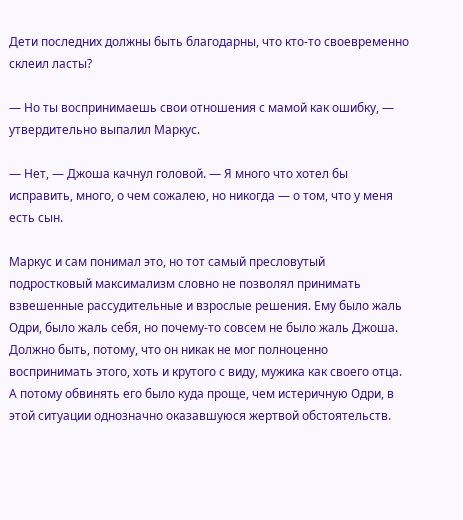Дети последних должны быть благодарны, что кто-то своевременно склеил ласты?

— Но ты воспринимаешь свои отношения с мамой как ошибку, — утвердительно выпалил Маркус.

— Нет, — Джоша качнул головой. — Я много что хотел бы исправить, много, о чем сожалею, но никогда — о том, что у меня есть сын.

Маркус и сам понимал это, но тот самый пресловутый подростковый максимализм словно не позволял принимать взвешенные рассудительные и взрослые решения. Ему было жаль Одри, было жаль себя, но почему-то совсем не было жаль Джоша. Должно быть, потому, что он никак не мог полноценно воспринимать этого, хоть и крутого с виду, мужика как своего отца. А потому обвинять его было куда проще, чем истеричную Одри, в этой ситуации однозначно оказавшуюся жертвой обстоятельств.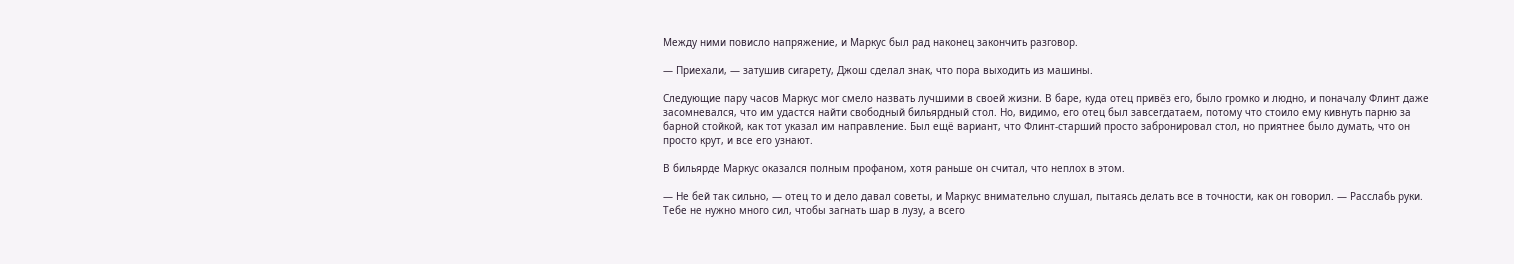Между ними повисло напряжение, и Маркус был рад наконец закончить разговор.

— Приехали, — затушив сигарету, Джош сделал знак, что пора выходить из машины.

Следующие пару часов Маркус мог смело назвать лучшими в своей жизни. В баре, куда отец привёз его, было громко и людно, и поначалу Флинт даже засомневался, что им удастся найти свободный бильярдный стол. Но, видимо, его отец был завсегдатаем, потому что стоило ему кивнуть парню за барной стойкой, как тот указал им направление. Был ещё вариант, что Флинт-старший просто забронировал стол, но приятнее было думать, что он просто крут, и все его узнают.

В бильярде Маркус оказался полным профаном, хотя раньше он считал, что неплох в этом.

— Не бей так сильно, — отец то и дело давал советы, и Маркус внимательно слушал, пытаясь делать все в точности, как он говорил. — Расслабь руки. Тебе не нужно много сил, чтобы загнать шар в лузу, а всего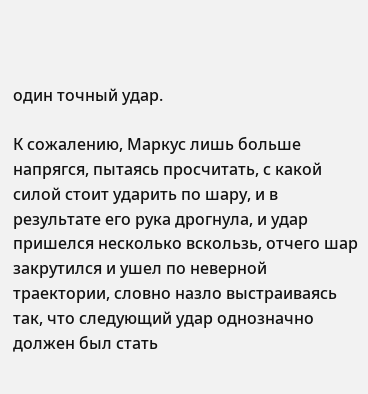один точный удар.

К сожалению, Маркус лишь больше напрягся, пытаясь просчитать, с какой силой стоит ударить по шару, и в результате его рука дрогнула, и удар пришелся несколько вскользь, отчего шар закрутился и ушел по неверной траектории, словно назло выстраиваясь так, что следующий удар однозначно должен был стать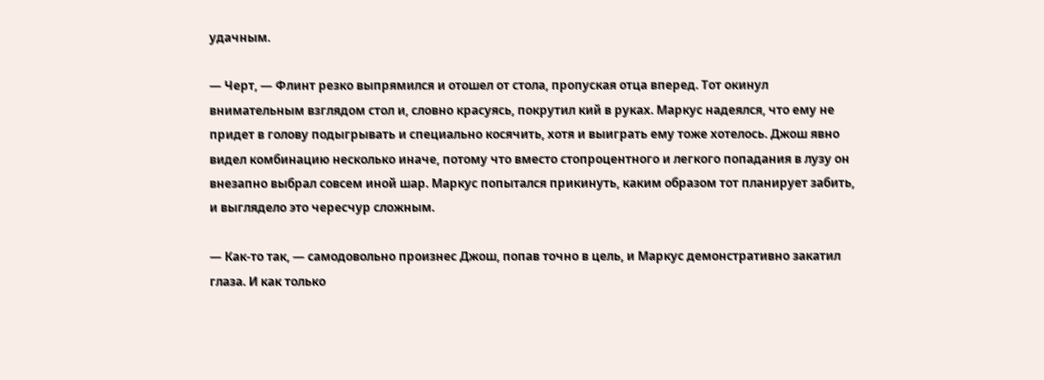удачным.

— Черт, — Флинт резко выпрямился и отошел от стола, пропуская отца вперед. Тот окинул внимательным взглядом стол и, словно красуясь, покрутил кий в руках. Маркус надеялся, что ему не придет в голову подыгрывать и специально косячить, хотя и выиграть ему тоже хотелось. Джош явно видел комбинацию несколько иначе, потому что вместо стопроцентного и легкого попадания в лузу он внезапно выбрал совсем иной шар. Маркус попытался прикинуть, каким образом тот планирует забить, и выглядело это чересчур сложным.

— Как-то так, — самодовольно произнес Джош, попав точно в цель, и Маркус демонстративно закатил глаза. И как только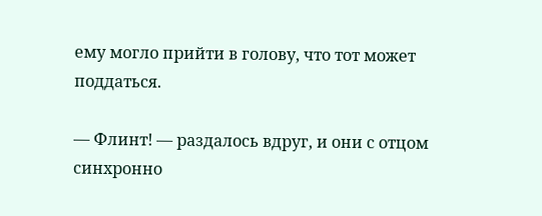ему могло прийти в голову, что тот может поддаться.

— Флинт! — раздалось вдруг, и они с отцом синхронно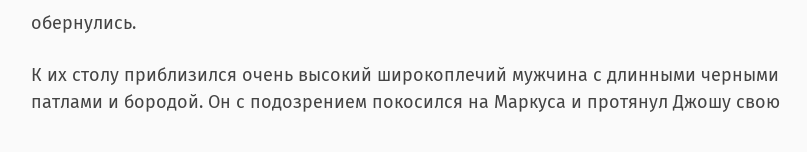обернулись.

К их столу приблизился очень высокий широкоплечий мужчина с длинными черными патлами и бородой. Он с подозрением покосился на Маркуса и протянул Джошу свою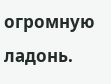огромную ладонь.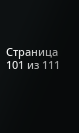Страница 101 из 111